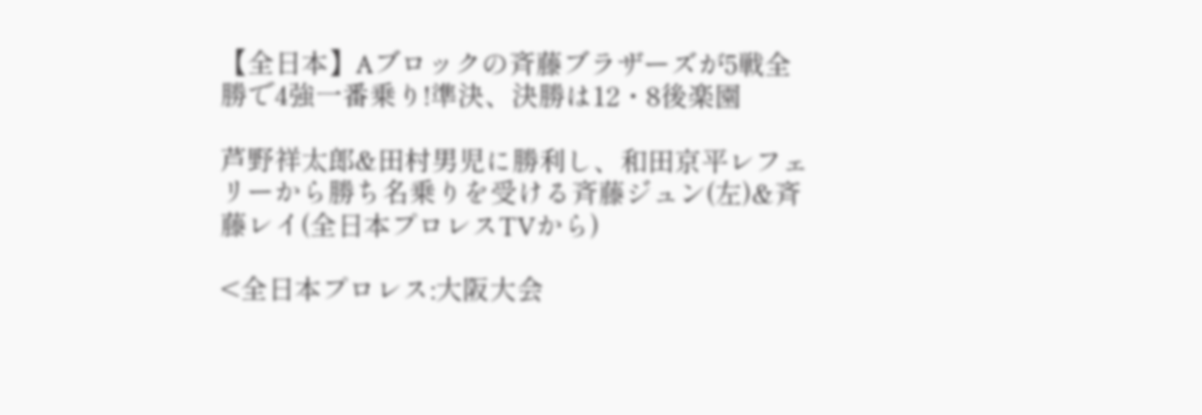【全日本】Aブロックの斉藤ブラザーズが5戦全勝で4強一番乗り!準決、決勝は12・8後楽園

芦野祥太郎&田村男児に勝利し、和田京平レフェリーから勝ち名乗りを受ける斉藤ジュン(左)&斉藤レイ(全日本プロレスTVから)

<全日本プロレス:大阪大会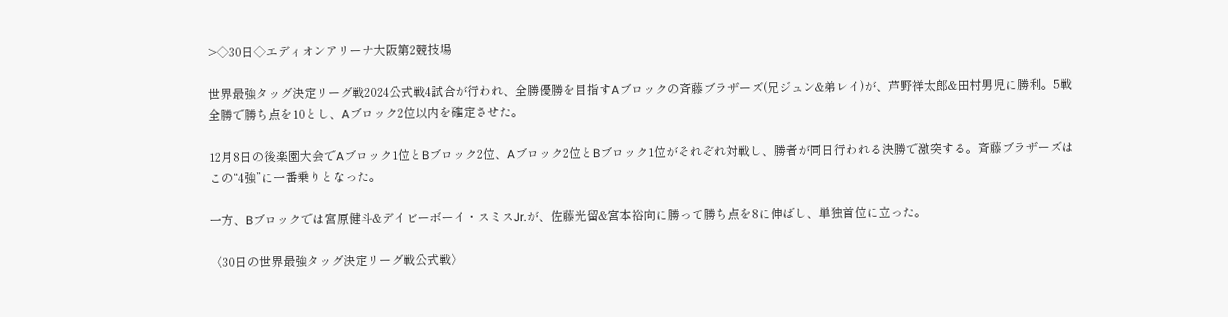>◇30日◇エディオンアリーナ大阪第2競技場

世界最強タッグ決定リーグ戦2024公式戦4試合が行われ、全勝優勝を目指すAブロックの斉藤ブラザーズ(兄ジュン&弟レイ)が、芦野祥太郎&田村男児に勝利。5戦全勝で勝ち点を10とし、Aブロック2位以内を確定させた。

12月8日の後楽園大会でAブロック1位とBブロック2位、Aブロック2位とBブロック1位がそれぞれ対戦し、勝者が同日行われる決勝で激突する。斉藤ブラザーズはこの“4強”に一番乗りとなった。

一方、Bブロックでは宮原健斗&デイビーボーイ・スミスJr.が、佐藤光留&宮本裕向に勝って勝ち点を8に伸ばし、単独首位に立った。

〈30日の世界最強タッグ決定リーグ戦公式戦〉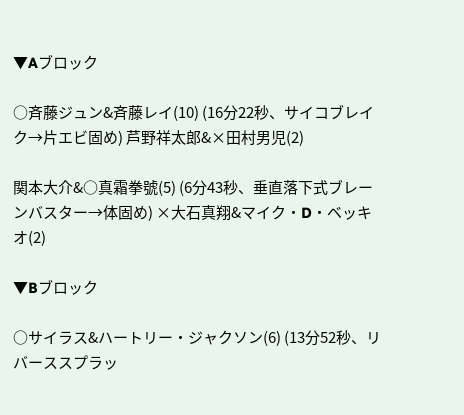▼Aブロック

○斉藤ジュン&斉藤レイ(10) (16分22秒、サイコブレイク→片エビ固め) 芦野祥太郎&×田村男児(2)

関本大介&○真霜拳號(5) (6分43秒、垂直落下式ブレーンバスター→体固め) ×大石真翔&マイク・D・ベッキオ(2)

▼Bブロック

○サイラス&ハートリー・ジャクソン(6) (13分52秒、リバーススプラッ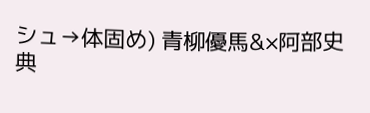シュ→体固め) 青柳優馬&×阿部史典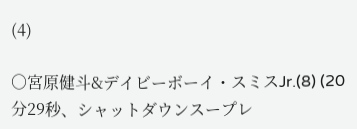(4)

○宮原健斗&デイビーボーイ・スミスJr.(8) (20分29秒、シャットダウンスープレ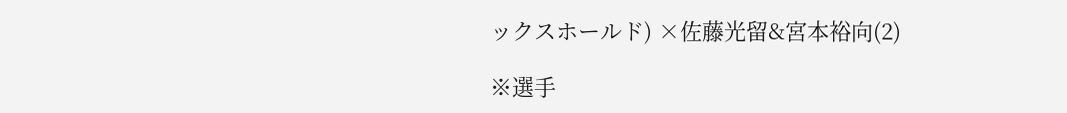ックスホールド) ×佐藤光留&宮本裕向(2)

※選手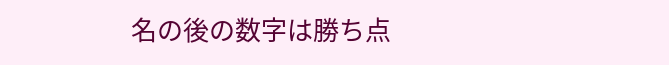名の後の数字は勝ち点